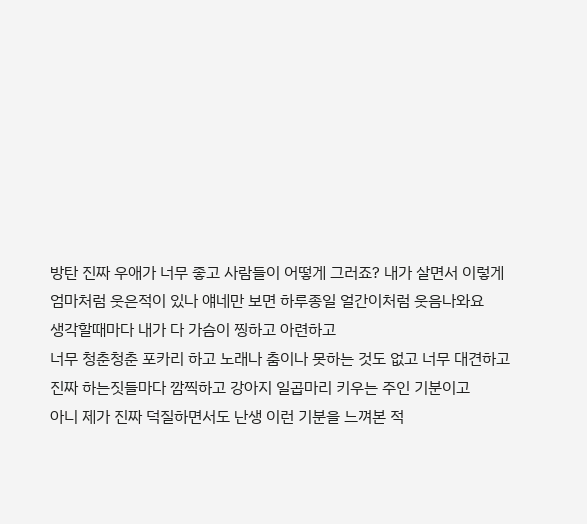방탄 진짜 우애가 너무 좋고 사람들이 어떻게 그러죠? 내가 살면서 이렇게 엄마처럼 웃은적이 있나 얘네만 보면 하루종일 얼간이처럼 웃음나와요
생각할때마다 내가 다 가슴이 찡하고 아련하고
너무 청춘청춘 포카리 하고 노래나 춤이나 못하는 것도 없고 너무 대견하고
진짜 하는짓들마다 깜찍하고 강아지 일곱마리 키우는 주인 기분이고
아니 제가 진짜 덕질하면서도 난생 이런 기분을 느껴본 적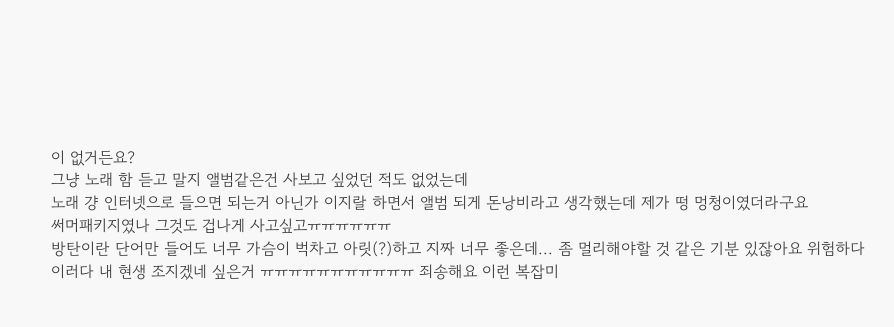이 없거든요?
그냥 노래 함 듣고 말지 앨범같은건 사보고 싶었던 적도 없었는데
노래 걍 인터넷으로 들으면 되는거 아닌가 이지랄 하면서 앨범 되게 돈낭비라고 생각했는데 제가 떵 멍청이였더라구요
써머패키지였나 그것도 겁나게 사고싶고ㅠㅠㅠㅠㅠㅠ
방탄이란 단어만 들어도 너무 가슴이 벅차고 아릿(?)하고 지짜 너무 좋은데... 좀 멀리해야할 것 같은 기분 있잖아요 위험하다 이러다 내 현생 조지겠네 싶은거 ㅠㅠㅠㅠㅠㅠㅠㅠㅠㅠㅠ 죄송해요 이런 복잡미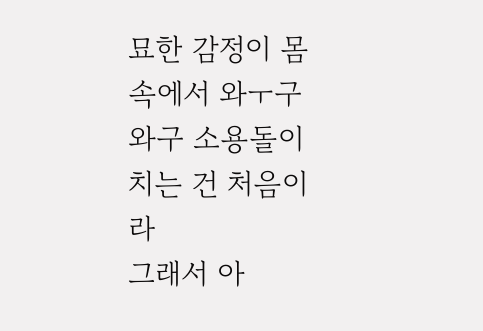묘한 감정이 몸속에서 와ㅜ구와구 소용돌이치는 건 처음이라
그래서 아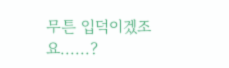무튼 입덕이겠조요......?